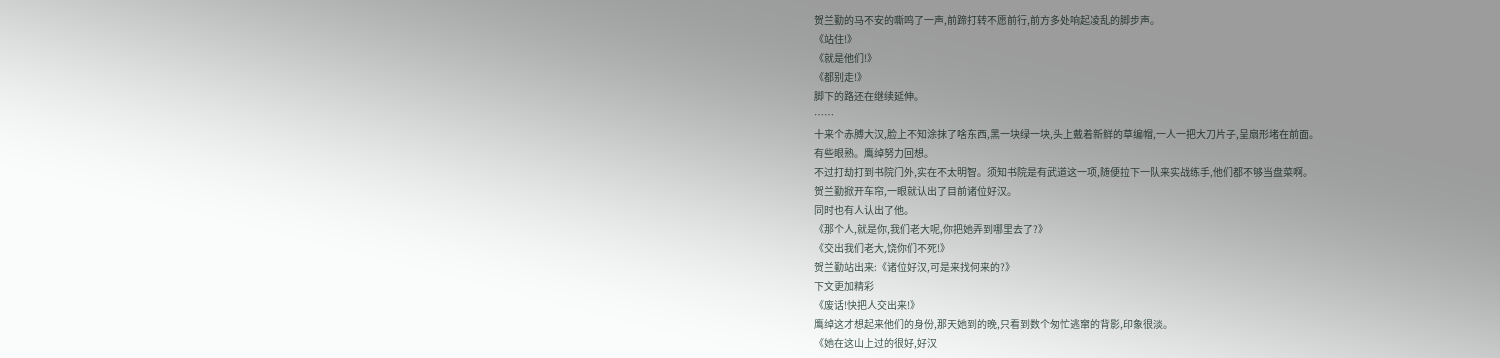贺兰勤的马不安的嘶鸣了一声,前蹄打转不愿前行,前方多处响起凌乱的脚步声。
《站住!》
《就是他们!》
《都别走!》
脚下的路还在继续延伸。
……
十来个赤膊大汉,脸上不知涂抹了啥东西,黑一块绿一块,头上戴着新鲜的草编帽,一人一把大刀片子,呈扇形堵在前面。
有些眼熟。鹰绰努力回想。
不过打劫打到书院门外,实在不太明智。须知书院是有武道这一项,随便拉下一队来实战练手,他们都不够当盘菜啊。
贺兰勤掀开车帘,一眼就认出了目前诸位好汉。
同时也有人认出了他。
《那个人,就是你,我们老大呢,你把她弄到哪里去了?》
《交出我们老大,饶你们不死!》
贺兰勤站出来:《诸位好汉,可是来找何来的?》
下文更加精彩
《废话!快把人交出来!》
鹰绰这才想起来他们的身份,那天她到的晚,只看到数个匆忙逃窜的背影,印象很淡。
《她在这山上过的很好,好汉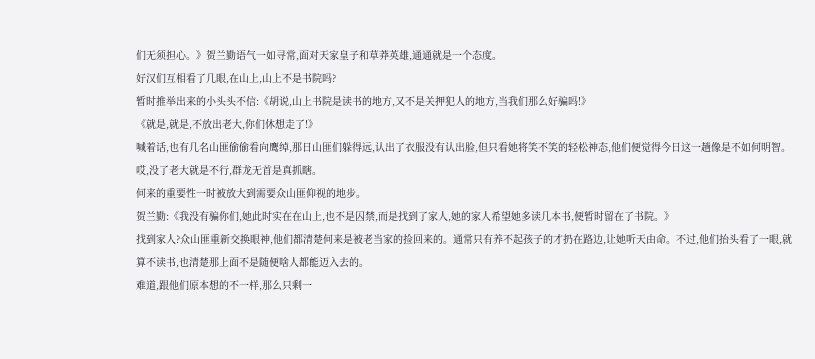们无须担心。》贺兰勤语气一如寻常,面对天家皇子和草莽英雄,通通就是一个态度。
好汉们互相看了几眼,在山上,山上不是书院吗?
暂时推举出来的小头头不信:《胡说,山上书院是读书的地方,又不是关押犯人的地方,当我们那么好骗吗!》
《就是,就是,不放出老大,你们休想走了!》
喊着话,也有几名山匪偷偷看向鹰绰,那日山匪们躲得远,认出了衣服没有认出脸,但只看她将笑不笑的轻松神态,他们便觉得今日这一趟像是不如何明智。哎,没了老大就是不行,群龙无首是真抓瞎。
何来的重要性一时被放大到需要众山匪仰视的地步。
贺兰勤:《我没有骗你们,她此时实在在山上,也不是囚禁,而是找到了家人,她的家人希望她多读几本书,便暂时留在了书院。》
找到家人?众山匪重新交换眼神,他们都清楚何来是被老当家的捡回来的。通常只有养不起孩子的才扔在路边,让她听天由命。不过,他们抬头看了一眼,就算不读书,也清楚那上面不是随便啥人都能迈入去的。
难道,跟他们原本想的不一样,那么只剩一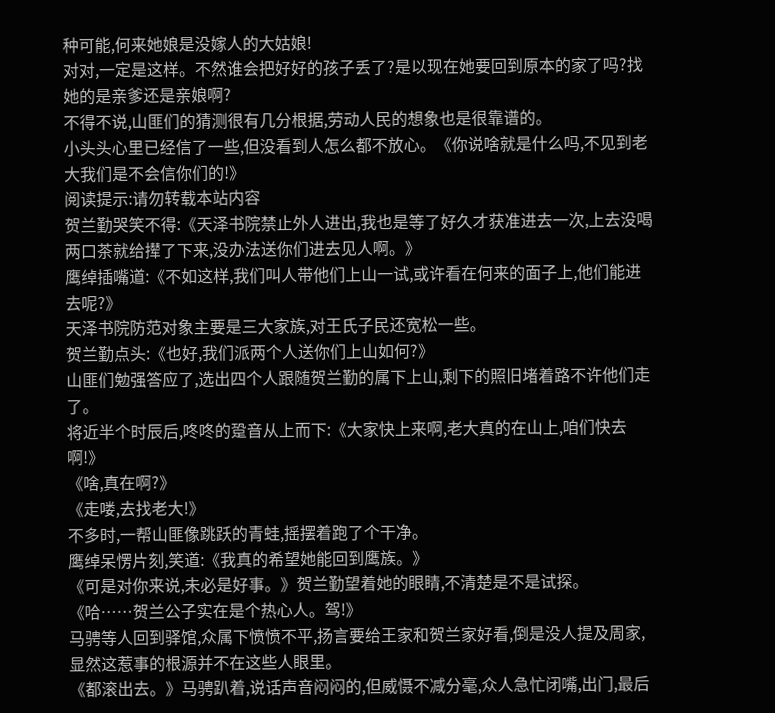种可能,何来她娘是没嫁人的大姑娘!
对对,一定是这样。不然谁会把好好的孩子丢了?是以现在她要回到原本的家了吗?找她的是亲爹还是亲娘啊?
不得不说,山匪们的猜测很有几分根据,劳动人民的想象也是很靠谱的。
小头头心里已经信了一些,但没看到人怎么都不放心。《你说啥就是什么吗,不见到老大我们是不会信你们的!》
阅读提示:请勿转载本站内容
贺兰勤哭笑不得:《天泽书院禁止外人进出,我也是等了好久才获准进去一次,上去没喝两口茶就给撵了下来,没办法送你们进去见人啊。》
鹰绰插嘴道:《不如这样,我们叫人带他们上山一试,或许看在何来的面子上,他们能进去呢?》
天泽书院防范对象主要是三大家族,对王氏子民还宽松一些。
贺兰勤点头:《也好,我们派两个人送你们上山如何?》
山匪们勉强答应了,选出四个人跟随贺兰勤的属下上山,剩下的照旧堵着路不许他们走了。
将近半个时辰后,咚咚的跫音从上而下:《大家快上来啊,老大真的在山上,咱们快去啊!》
《啥,真在啊?》
《走喽,去找老大!》
不多时,一帮山匪像跳跃的青蛙,摇摆着跑了个干净。
鹰绰呆愣片刻,笑道:《我真的希望她能回到鹰族。》
《可是对你来说,未必是好事。》贺兰勤望着她的眼睛,不清楚是不是试探。
《哈……贺兰公子实在是个热心人。驾!》
马骋等人回到驿馆,众属下愤愤不平,扬言要给王家和贺兰家好看,倒是没人提及周家,显然这惹事的根源并不在这些人眼里。
《都滚出去。》马骋趴着,说话声音闷闷的,但威慑不减分毫,众人急忙闭嘴,出门,最后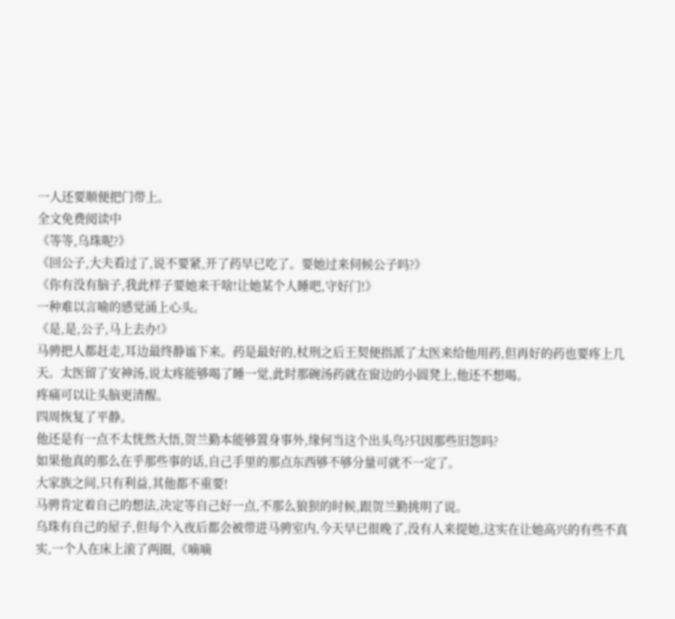一人还要顺便把门带上。
全文免费阅读中
《等等,乌珠呢?》
《回公子,大夫看过了,说不要紧,开了药早已吃了。要她过来伺候公子吗?》
《你有没有脑子,我此样子要她来干啥!让她某个人睡吧,守好门!》
一种难以言喻的感觉涌上心头。
《是,是,公子,马上去办!》
马骋把人都赶走,耳边最终静谧下来。药是最好的,杖刑之后王契便指派了太医来给他用药,但再好的药也要疼上几天。太医留了安神汤,说太疼能够喝了睡一觉,此时那碗汤药就在窗边的小圆凳上,他还不想喝。
疼痛可以让头脑更清醒。
四周恢复了平静。
他还是有一点不太恍然大悟,贺兰勤本能够置身事外,缘何当这个出头鸟?只因那些旧怨吗?
如果他真的那么在乎那些事的话,自己手里的那点东西够不够分量可就不一定了。
大家族之间,只有利益,其他都不重要!
马骋肯定着自己的想法,决定等自己好一点,不那么狼狈的时候,跟贺兰勤挑明了说。
乌珠有自己的屋子,但每个入夜后都会被带进马骋室内,今天早已很晚了,没有人来提她,这实在让她高兴的有些不真实,一个人在床上滚了两圈,《嘀嘀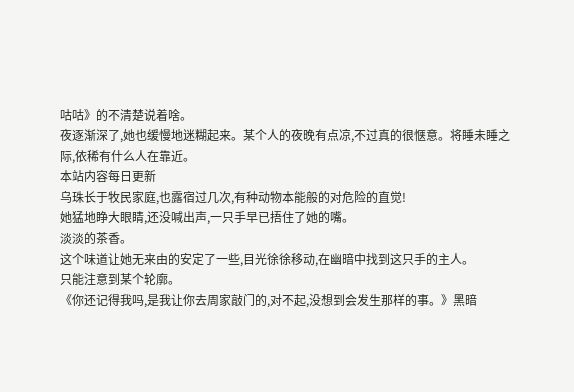咕咕》的不清楚说着啥。
夜逐渐深了,她也缓慢地迷糊起来。某个人的夜晚有点凉,不过真的很惬意。将睡未睡之际,依稀有什么人在靠近。
本站内容每日更新
乌珠长于牧民家庭,也露宿过几次,有种动物本能般的对危险的直觉!
她猛地睁大眼睛,还没喊出声,一只手早已捂住了她的嘴。
淡淡的茶香。
这个味道让她无来由的安定了一些,目光徐徐移动,在幽暗中找到这只手的主人。
只能注意到某个轮廓。
《你还记得我吗,是我让你去周家敲门的,对不起,没想到会发生那样的事。》黑暗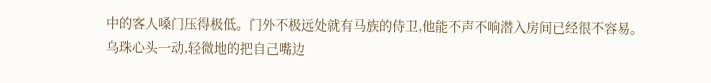中的客人嗓门压得极低。门外不极远处就有马族的侍卫,他能不声不响潜入房间已经很不容易。
乌珠心头一动,轻微地的把自己嘴边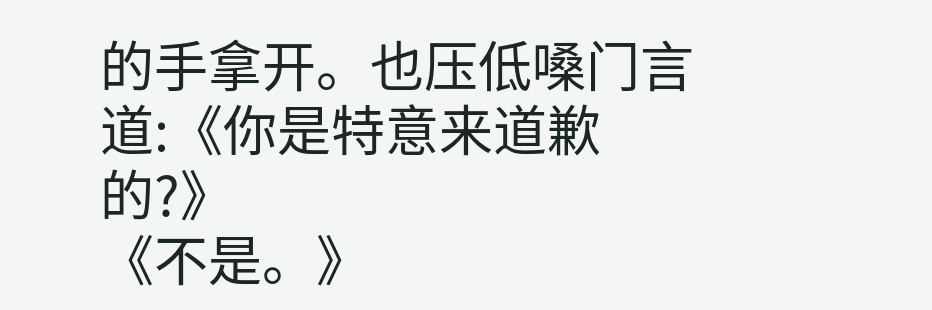的手拿开。也压低嗓门言道:《你是特意来道歉的?》
《不是。》